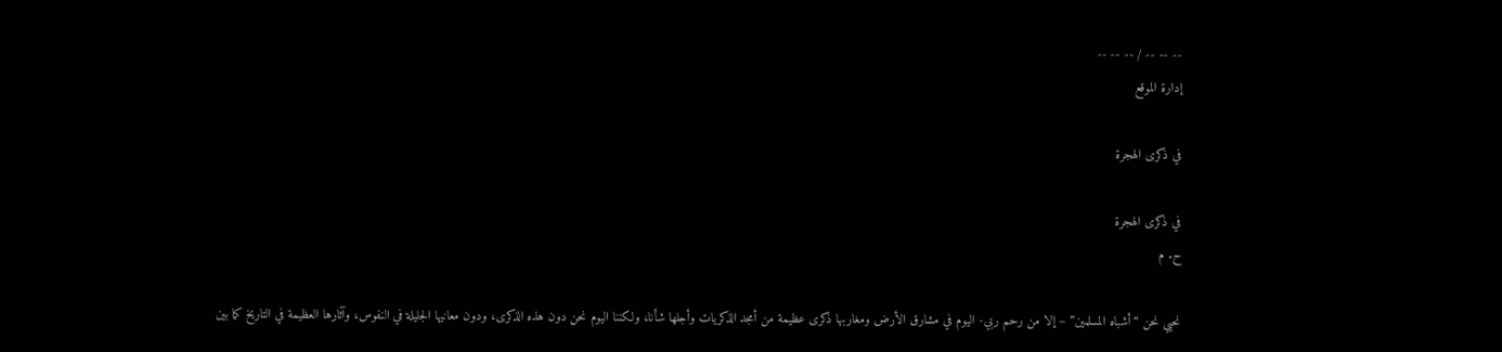-- -- -- / -- -- --
إدارة الموقع

في ذكرى الهجرة

في ذكرى الهجرة
ح. م

نحيي نحن “أشباه المسلمين” – إلا من رحم ربي- اليوم في مشارق الأرض ومغاربها ذكرى عظيمة من أمجد الذكريات وأجلها شأنا، ولكننا اليوم نحن دون هذه الذكرى، ودون معانيها الجليلة في النفوس، وآثارها العظيمة في التاريخ كما بين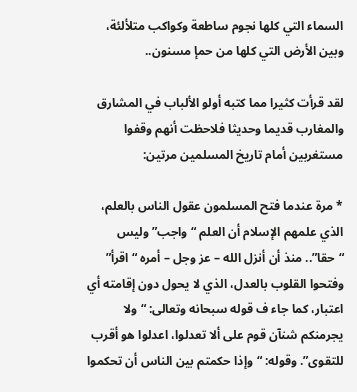السماء التي كلها نجوم ساطعة وكواكب متلألئة، وبين الأرض التي كلها من حمإ مسنون..

لقد قرأت كثيرا مما كتبه أولو الألباب في المشارق والمغارب قديما وحديثا فلاحظت أنهم وقفوا مستغربين أمام تاريخ المسلمين مرتين:

* مرة عندما فتح المسلمون عقول الناس بالعلم، الذي علمهم الإسلام أن العلم “واجب” وليس “حقا”.. منذ أن أنزل الله – عز وجل – أمره “اقرأ” وفتحوا القلوب بالعدل، الذي لا يحول دون إقامته أي اعتبار، كما جاء ف قوله سبحانه وتعالى: “ولا يجرمنكم شنآن قوم على ألا تعدلوا، اعدلوا هو أقرب للتقوى”. وقوله: “وإذا حكمتم بين الناس أن تحكموا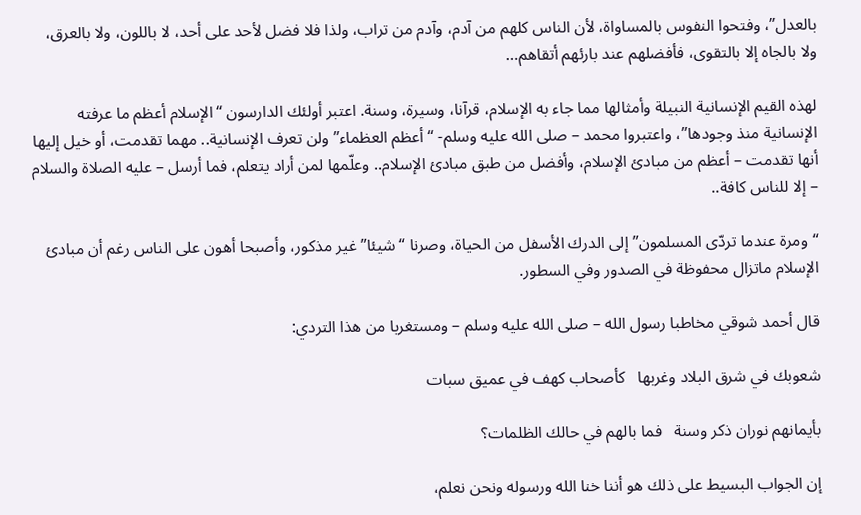بالعدل”، وفتحوا النفوس بالمساواة، لأن الناس كلهم من آدم، وآدم من تراب، ولذا فلا فضل لأحد على أحد، لا باللون، ولا بالعرق، ولا بالجاه إلا بالتقوى، فأفضلهم عند بارئهم أتقاهم…

لهذه القيم الإنسانية النبيلة وأمثالها مما جاء به الإسلام، قرآنا، وسيرة، وسنة. اعتبر أولئك الدارسون “الإسلام أعظم ما عرفته الإنسانية منذ وجودها”، واعتبروا محمد – صلى الله عليه وسلم- “أعظم العظماء” ولن تعرف الإنسانية.. مهما تقدمت، أو خيل إليها أنها تقدمت – أعظم من مبادئ الإسلام، وأفضل من طبق مبادئ الإسلام.. وعلّمها لمن أراد يتعلم، فما أرسل – عليه الصلاة والسلام – إلا للناس كافة..

“ومرة عندما تردّى المسلمون” إلى الدرك الأسفل من الحياة، وصرنا “شيئا” غير مذكور، وأصبحا أهون على الناس رغم أن مبادئ الإسلام ماتزال محفوظة في الصدور وفي السطور.

قال أحمد شوقي مخاطبا رسول الله – صلى الله عليه وسلم – ومستغربا من هذا التردي:

شعوبك في شرق البلاد وغربها   كأصحاب كهف في عميق سبات

بأيمانهم نوران ذكر وسنة   فما بالهم في حالك الظلمات؟

إن الجواب البسيط على ذلك هو أننا خنا الله ورسوله ونحن نعلم،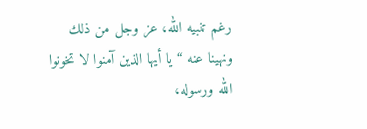رغم تنبيه الله، عز وجل من ذلك ونهينا عنه “يا أيها الذين آمنوا لا تخونوا الله ورسوله،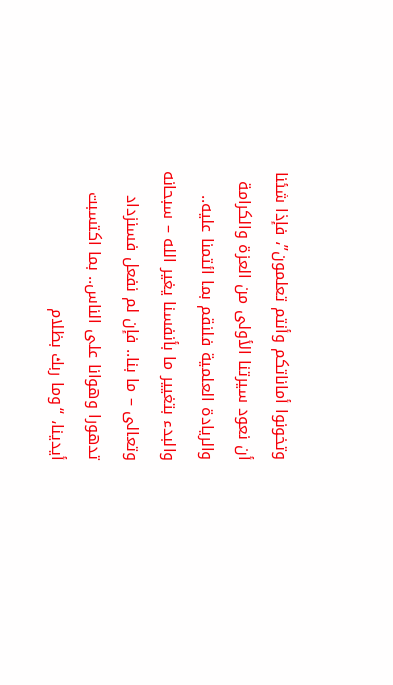وتخونوا أماناتكم وأنتم تعلمون”، فإذا شئنا أن نعود سيرتنا الأولى من العزة والكرامة والريادة العلمية فلنقم بما ائتمنا عليه.. والبدء بتغيير ما بأنفسنا يغير الله – سبحانه وتعالى – ما بنا.. فإن لم نفعل فسنزداد تدهورا وهوانا على الناس.. بما اكتسبت أيدينا، “وما ربك بظلام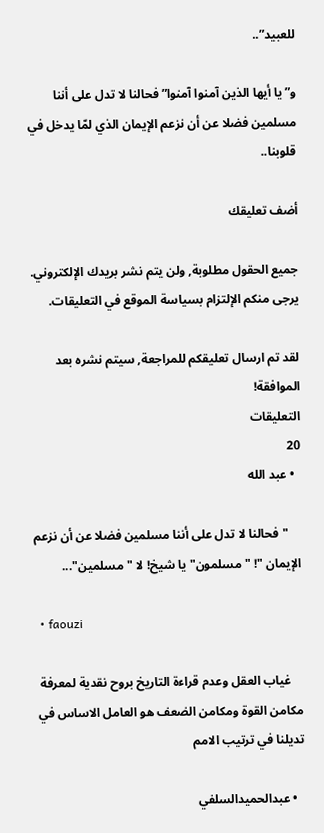للعبيد”..

و”يا أيها الذين آمنوا آمنوا” فحالنا لا تدل على أننا مسلمين فضلا عن أن نزعم الإيمان الذي لمّا يدخل في قلوبنا..

أضف تعليقك

جميع الحقول مطلوبة, ولن يتم نشر بريدك الإلكتروني. يرجى منكم الإلتزام بسياسة الموقع في التعليقات.

لقد تم ارسال تعليقكم للمراجعة, سيتم نشره بعد الموافقة!
التعليقات
20
  • عبد الله

    "فحالنا لا تدل على أننا مسلمين فضلا عن أن نزعم الإيمان "! "مسلمون" يا شيخ! لا "مسلمين"...

  • faouzi

    غياب العقل وعدم قراءة التاريخ بروح نقدية لمعرفة مكامن القوة ومكامن الضعف هو العامل الاساس في تديلنا في ترتيب الامم

  • عبدالحميدالسلفي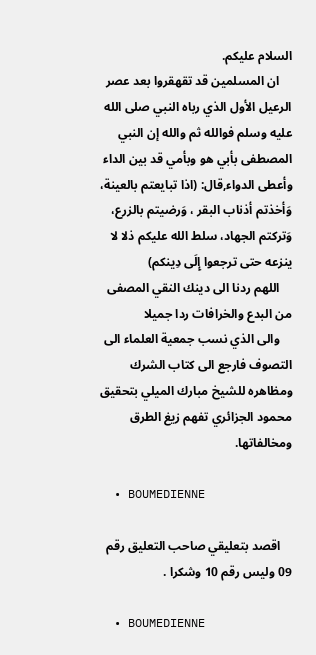السلام عليكم.
    ان المسلمين قد تقهقروا بعد عصر الرعيل الأول الذي رباه النبي صلى الله عليه وسلم فوالله ثم والله إن النبي المصطفى بأبي هو وبأمي قد بين الداء وأعطى الدواء,قال: (اذا تبايعتم بالعينة، وَأخذتم أذناب البقر ، وَرضيتم بالزرع، وَتركتم الجهاد، سلط الله عليكم ذلا لا ينزعه حتى ترجعوا إِلَى دِينكم)
    اللهم ردنا الى دينك النقي المصفى من البدع والخرافات ردا جميلا
    والى الذي نسب جمعية العلماء الى التصوف فارجع الى كتاب الشرك ومظاهره للشيخ مبارك الميلي بتحقيق محمود الجزائري تفهم زيغ الطرق ومخالفاتها.

  • BOUMEDIENNE

    اقصد بتعليقي صاحب التعليق رقم 09 وليس رقم 10 وشكرا .

  • BOUMEDIENNE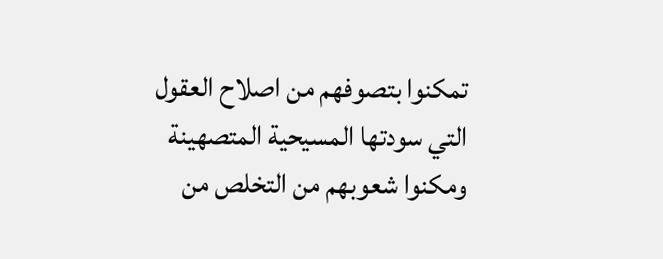تمكنوا بتصوفهم من اصلاح العقول التي سودتها المسيحية المتصهينة ومكنوا شعوبهم من التخلص من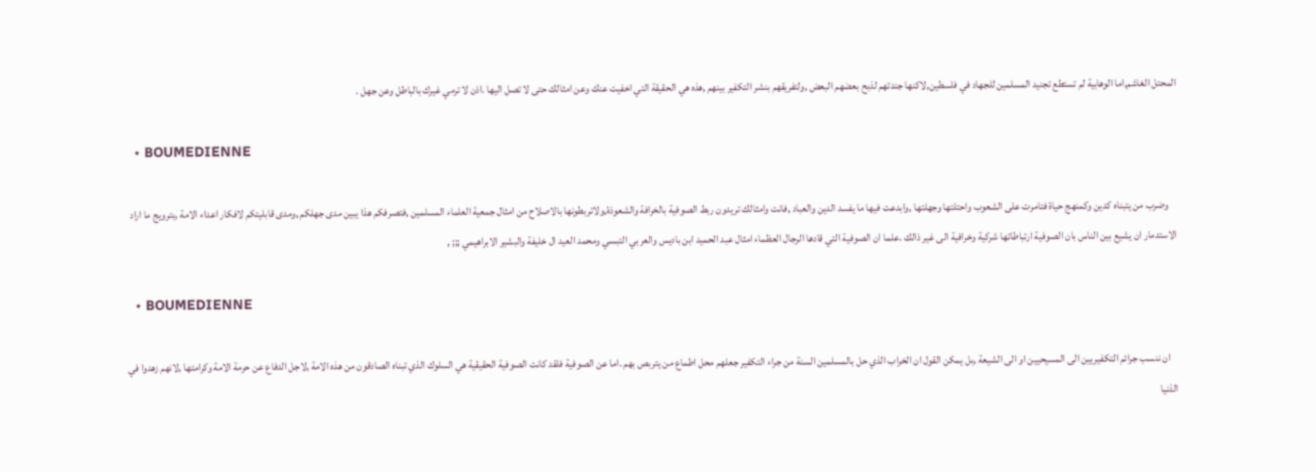المحتل الغاشم,اما الوهابية لم تستطع تجنيد المسلمين للجهاد في فلسطين,لاكنها جندتهم لذبح بعضهم البعض ,ولتفريقهم بنشر التكفير بينهم ,هذه هي الحقيقة التي اخفيت عنك وعن امثالك حتى لا تصل اليها .اذن لا ترمي غيرك بالباطل وعن جهل .

  • BOUMEDIENNE

    وضرب من يتبناه كدين وكمنهج حياة فتامرت على الشعوب واحتلتها وجهلتها ,وابدعت فيها ما يفسد الدين والعباد ,فانت وامثالك تريدون ربط الصوفية بالخرافة والشعوذة,ولاتربطونها بالاصلاح من امثال جمعية العلماء المسلمين ,فتصرفكم هذا يبين مدى جهلكم ,ومدى قابليتكم لافكار اعداء الامة ,بترويج ما اراد الاستدمار ان يشيع بين الناس بان الصوفية ارتباطاتها شركية وخرافية الى غير ذالك .علما ان الصوفية التي قادها الرجال العظماء امثال عبد الحميد ابن باديس والعربي التبسي ومحمد العيد ال خليفة والبشير الابراهيمي ;;; ,

  • BOUMEDIENNE

    ان ننسب جرائم التكفيريين الى المسيحيين او الى الشيعة ,بل يمكن القول ان الخراب الذي حل بالمسلمين السنة من جراء التكفير جعلهم محل اطماع من يتربص بهم .اما عن الصوفية فلقد كانت الصوفية الحقيقية هي السلوك الذي تبناه الصادقون من هذه الامة ,لاجل الدفاع عن حرمة الامة وكرامتها ,لانهم زهدوا في الذنيا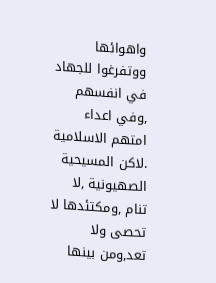واهوائها ووتفرغوا للجهاد في انفسهم ,وفي اعداء امتهم الاسلامية .لاكن المسيحية الصهيونية ,لا تنام ,ومكتئدها لا تحصى ولا تعد,ومن بينها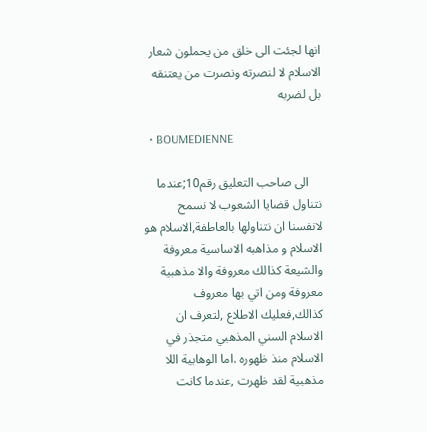انها لجئت الى خلق من يحملون شعار الاسلام لا لنصرته ونصرت من يعتنقه بل لضربه

  • BOUMEDIENNE

    الى صاحب التعليق رقم10;عندما نتناول قضايا الشعوب لا نسمح لانفسنا ان نتناولها بالعاطفة,الاسلام هو الاسلام و مذاهبه الاساسية معروفة والشيعة كذالك معروفة والا مذهبية معروفة ومن اتي بها معروف كذالك,فعليك الاطلاع ,لتعرف ان الاسلام السني المذهبي متجذر في الاسلام منذ ظهوره .اما الوهابية اللا مذهبية لقد ظهرت ,عندما كانت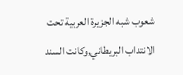شعوب شبه الجزيرة العربية تحت الانتداب البريطاني,وكانت السند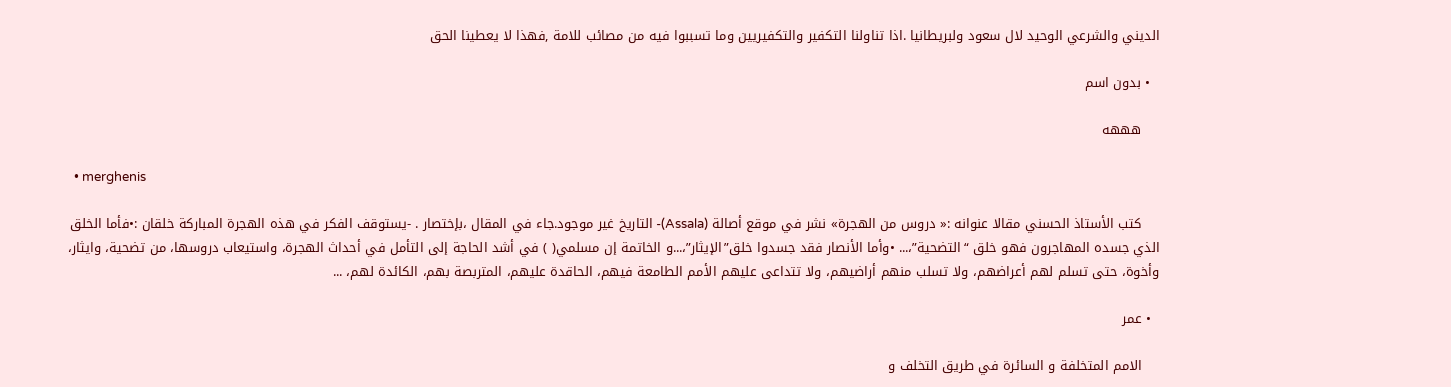الديني والشرعي الوحيد لال سعود ولبريطانيا .اذا تناولنا التكفير والتكفيريين وما تسببوا فيه من مصائب للامة ,فهذا لا يعطينا الحق

  • بدون اسم

    هههه

  • merghenis

    كتب الأستاذ الحسني مقالا عنوانه :« دروس من الهجرة» نشر في موقع أصالة (Assala)- التاريخ غير موجود.جاء في المقال ،بإختصار . -يستوقف الفكر في هذه الهجرة المباركة خلقان :•فأما الخلق الذي جسده المهاجرون فهو خلق “التضحية”،... •وأما الأنصار فقد جسدوا خلق”الإيثار”،...و الخاتمة إن مسلمي( ) في أشد الحاجة إلى التأمل في أحداث الهجرة، واستيعاب دروسها، من تضحية، وايثار، وأخوة، حتى تسلم لهم أعراضهم، ولا تسلب منهم أراضيهم، ولا تتداعى عليهم الأمم الطامعة فيهم، الحاقدة عليهم، المتربصة بهم، الكائدة لهم، ...

  • عمر

    الامم المتخلفة و السائرة في طريق التخلف و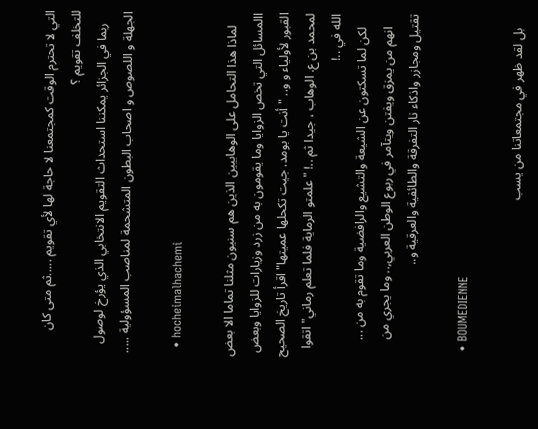التي لا تحترم الوقت كمجتمعنا لا حاجة لها لأي تقويم .....ثم متى كان للتخلف تقويم ؟
    ربما في الجزائر يمكننا استحداث التقويم الانتخابي الذي يؤرخ لوصول الجهلة و اللصوص و اصحاب البطون المتشحمة لمناصب المسؤولية .....

  • hocheimalhachemi

    لماذا هذا التحامل على الوهابيين الذين هم سنيون مثلنا تماما الا بعض االمسائل التي تخص الزوايا وما يقومون به من زرد وزيارات للزوايا وبعض القبور لأولياء و و.. "أنت يا بومد. جيت تكحلها عميتها" اقرأ تاريخ الصحيح لمحمد بن ع. الوهاب ، جيدا ثم ..! "علمتو الرماية فلما تعلم رماني" اتقوا الله في ..!
    لكن لما تسكتون عن الشيعة والتشيع والرافضية وما تقوم به من ...
    انهم من يمزق ويفتن ويتآمر في ربوع الوطن العربي,.. وما يجري من تقتيل ومجازر واذكاء نار التفرقة والطائفية والعرقية و..

  • BOUMEDIENNE

    بل لقد ظهر في مجتمعاتنا من يسب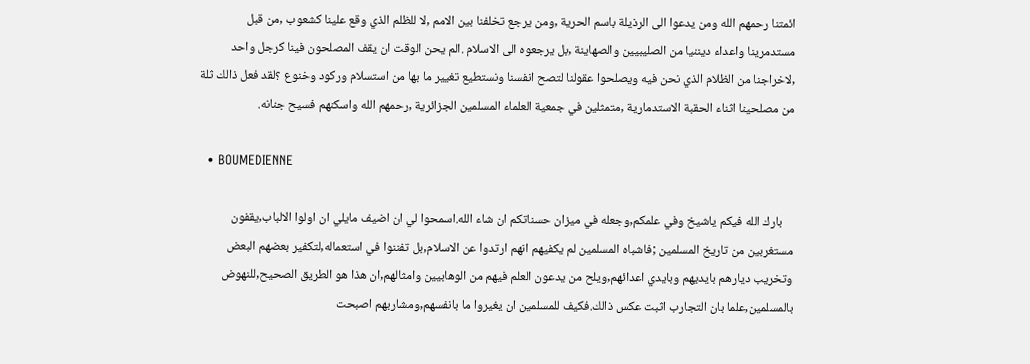ائمتنا رحمهم الله ومن يدعوا الى الرذيلة باسم الحرية ,ومن يرجع تخلفنا بين الامم ,لا للظلم الذي وقع علينا كشعوب ,من قبل مستدمرينا واعداء ديننيا من الصليبيين والصهاينة ,بل يرجعوه الى الاسلام .الم يحن الوقت ان يقف المصلحون فينا كرجل واحد ,لاخراجنا من الظلام الذي نحن فيه ويصلحوا عقولنا لتصح انفسنا ونستطيع تغيير ما بها من استسلام وركود وخنوع ؟لقد فعل ذالك ثلة من مصلحينا اثناء الحقبة الاستدمارية ,متمثلين في جمعية العلماء المسلمين الجزائرية ,رحمهم الله واسكنهم فسيح جنانه.

  • BOUMEDIENNE

    بارك الله فيكم ياشيخ وفي علمكم,وجعله في ميزان حسناتكم ان شاء الله.اسمحوا لي ان اضيف مايلي ان اولوا الالباب,يقفون مستغربين من تاريخ المسلمين ;فاشباه المسلمين لم يكفيهم انهم ارتدوا عن الاسلام,بل تفننوا في استعماله,لتكفير بعضهم البعض وتخريب ديارهم بايديهم وبايدي اعدائهم,ويلح من يدعون العلم فيهم من الوهابيين وامثالهم,ان هذا هو الطريق الصحيح,للنهوض بالمسلمين,علما بان التجارب اثبت عكس ذالك.فكيف للمسلمين ان يغيروا ما بانفسهم,ومشاربهم اصبحت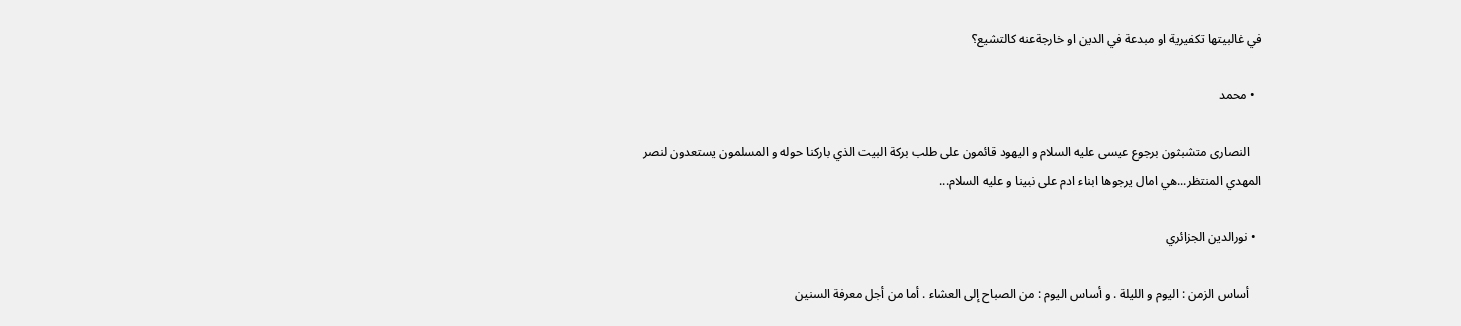في غالبيتها تكفيرية او مبدعة في الدين او خارجةعنه كالتشيع؟

  • محمد

    النصارى متشبثون برجوع عيسى عليه السلام و اليهود قائمون على طلب بركة البيت الذي باركنا حوله و المسلمون يستعدون لنصر المهدي المنتظر...هي امال يرجوها ابناء ادم على نبينا و عليه السلام...

  • نورالدين الجزائري

    أساس الزمن : اليوم و الليلة . و أساس اليوم : من الصباح إلى العشاء . أما من أجل معرفة السنين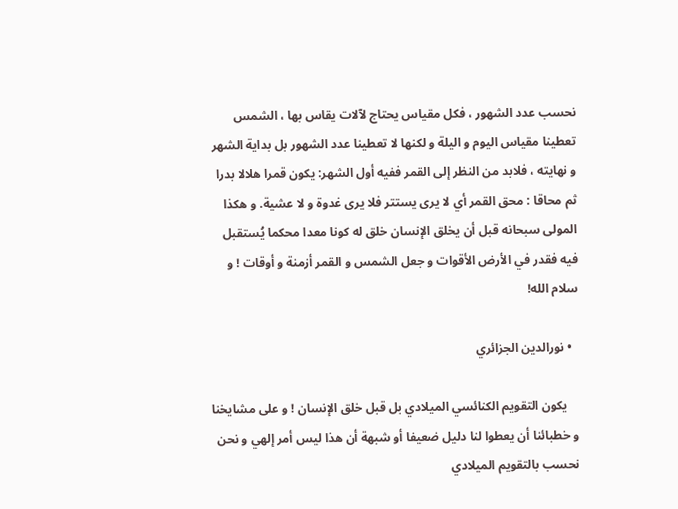نحسب عدد الشهور ، فكل مقياس يحتاج لآلات يقاس بها ، الشمس تعطينا مقياس اليوم و اليلة و لكنها لا تعطينا عدد الشهور بل بداية الشهر و نهايته ، فلابد من النظر إلى القمر ففيه أول الشهر: يكون قمرا هلالا بدرا ثم محاقا : محق القمر أي لا يرى يستتر فلا يرى غدوة و لا عشية. و هكذا المولى سبحانه قبل أن يخلق الإنسان خلق له كونا معدا محكما يُستقبل فيه فقدر في الأرض الأقوات و جعل الشمس و القمر أزمنة و أوقات ! و سلام الله!

  • نورالدين الجزائري

    يكون التقويم الكنائسي الميلادي بل قبل خلق الإنسان ! و على مشايخنا و خطبائنا أن يعطوا لنا دليل ضعيفا أو شبهة أن هذا ليس أمر إلهي و نحن نحسب بالتقويم الميلادي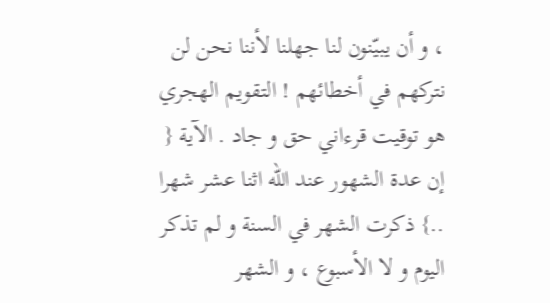، و أن يبيّنون لنا جهلنا لأننا نحن لن نتركهم في أخطائهم ! التقويم الهجري هو توقيت قرءاني حق و جاد . الآية { إن عدة الشهور عند الله اثنا عشر شهرا ..} ذكرت الشهر في السنة و لم تذكر اليوم و لا الأسبوع ، و الشهر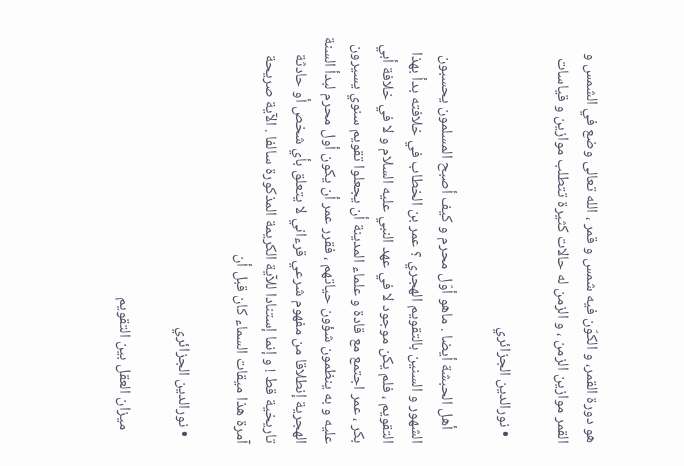هو دورة القمر، و الكوّن فيه شمس و قمر ، الله تعالى وضع في الشمس و القمر موازين الزمن ، و الزمن له حالات كثيرة تتطلب موازين و قياسات

  • نورالدين الجزائري

    أهل الحبشة أيضا . ماهو أوّل محرم و كيف أصبح المسلمون يحسبون الشهور و السنين بالتقويم الهجري ؟ عمر بن الخطاب في خلافته بدأ بهذا التقويم ، فلم يكن موجود لا في عهد النبي عليه السلام و لا في خلافة أبي بكر ، عمر اجتمع مع قادة و علماء المدينة أن يجعلوا تقويم سنوي يسيرون عليه و به ينظمون شؤون حياتهم ، فقرر عمر أن يكون أول محرم لبدأ السنة الهجرية إنطلاقا من مفهوم شرعي قرءاني لا يتعلق بأي شخص أو حادثة تاريخية قط ! و إنما إستنادا للآية الكريمة المذكورة سالفا . الآية صريحة آمرة هذا ميقات السماء كان قبل أن

  • نورالدين الجزائري

    ميزان العقل بين التقويم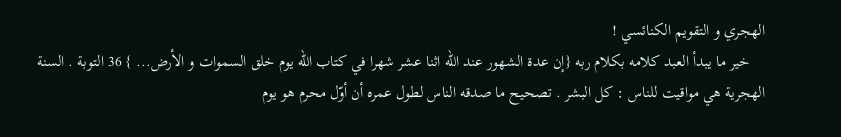الهجري و التقويم الكنائسي !
    خير ما يبدأ العبد كلامه بكلام ربه {إن عدة الشهور عند الله اثنا عشر شهرا في كتاب الله يوم خلق السموات و الأرض... } 36 التوبة . السنة الهجرية هي مواقيت للناس : كل البشر . تصحيح ما صدقه الناس لطول عمره أن أوّل محرم هو يوم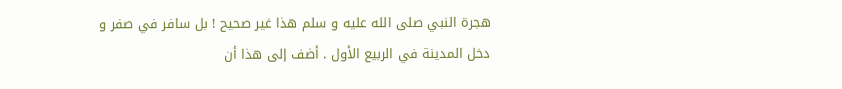هجرة النبي صلى الله عليه و سلم هذا غير صحيح ! بل سافر في صفر و دخل المدينة في الربيع الأول . أضف إلى هذا أن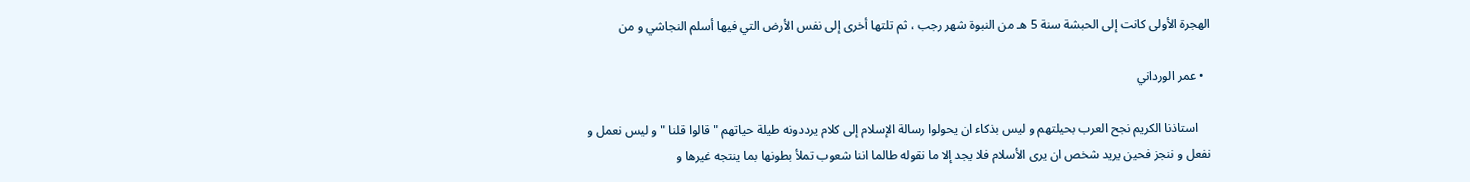الهجرة الأولى كانت إلى الحبشة سنة 5 هـ من النبوة شهر رجب ، ثم تلتها أخرى إلى نفس الأرض التي فيها أسلم النجاشي و من

  • عمر الورداني

    استاذنا الكريم نجح العرب بحيلتهم و ليس بذكاء ان يحولوا رسالة الإسلام إلى كلام يرددونه طيلة حياتهم " قالوا قلنا " و ليس نعمل و نفعل و ننجز فحين يريد شخص ان يرى الأسلام فلا يجد إلا ما نقوله طالما اننا شعوب تملأ بطونها بما ينتجه غيرها و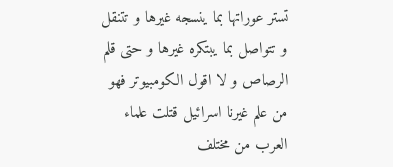تستر عوراتها بما ينسجه غيرها و تتنقل و تتواصل بما يبتكره غيرها و حتى قلم الرصاص و لا اقول الكومبيوتر فهو من علم غيرنا اسرائيل قتلت علماء العرب من مختلف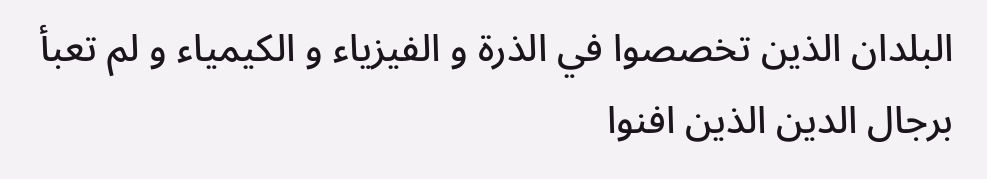البلدان الذين تخصصوا في الذرة و الفيزياء و الكيمياء و لم تعبأ برجال الدين الذين افنوا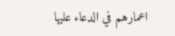اعمارهم في الدعاء عليها